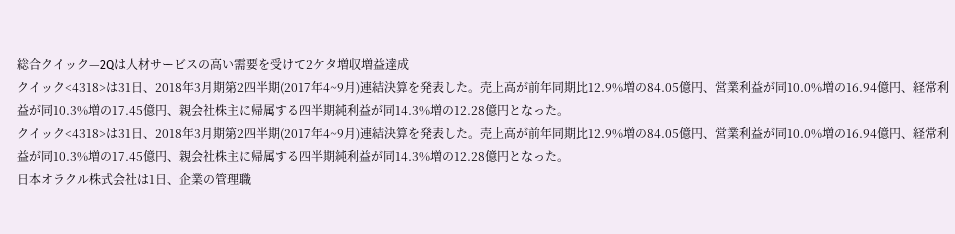総合クイック—2Qは人材サービスの高い需要を受けて2ケタ増収増益達成
クイック<4318>は31日、2018年3月期第2四半期(2017年4~9月)連結決算を発表した。売上高が前年同期比12.9%増の84.05億円、営業利益が同10.0%増の16.94億円、経常利益が同10.3%増の17.45億円、親会社株主に帰属する四半期純利益が同14.3%増の12.28億円となった。
クイック<4318>は31日、2018年3月期第2四半期(2017年4~9月)連結決算を発表した。売上高が前年同期比12.9%増の84.05億円、営業利益が同10.0%増の16.94億円、経常利益が同10.3%増の17.45億円、親会社株主に帰属する四半期純利益が同14.3%増の12.28億円となった。
日本オラクル株式会社は1日、企業の管理職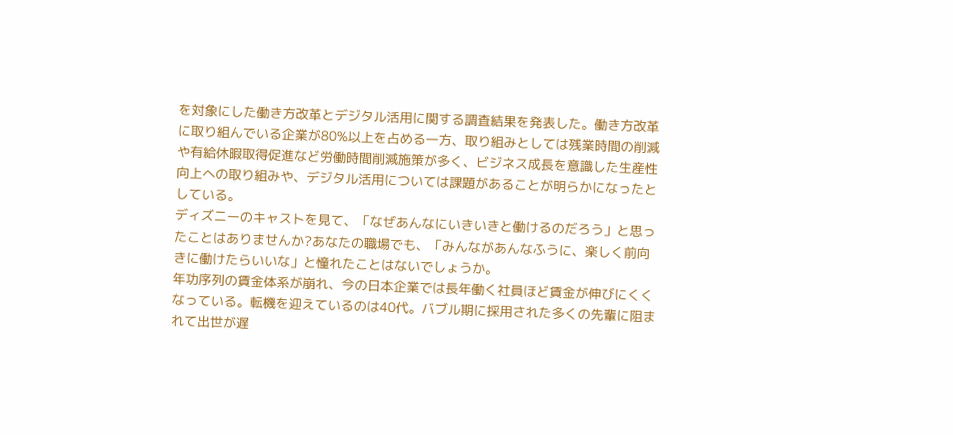を対象にした働き方改革とデジタル活用に関する調査結果を発表した。働き方改革に取り組んでいる企業が80%以上を占める一方、取り組みとしては残業時間の削減や有給休暇取得促進など労働時間削減施策が多く、ビジネス成長を意識した生産性向上への取り組みや、デジタル活用については課題があることが明らかになったとしている。
ディズニーのキャストを見て、「なぜあんなにいきいきと働けるのだろう」と思ったことはありませんか?あなたの職場でも、「みんながあんなふうに、楽しく前向きに働けたらいいな」と憧れたことはないでしょうか。
年功序列の賃金体系が崩れ、今の日本企業では長年働く社員ほど賃金が伸びにくくなっている。転機を迎えているのは40代。バブル期に採用された多くの先輩に阻まれて出世が遅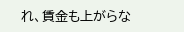れ、賃金も上がらな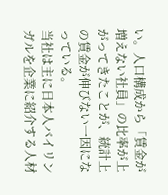い。人口構成から「賃金が増えない社員」の比率が上がってきたことが、統計上の賃金が伸びない一因になっている。
当社は主に日本人バイリンガルを企業に紹介する人材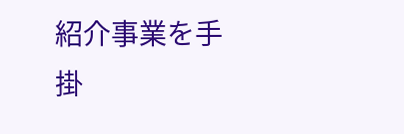紹介事業を手掛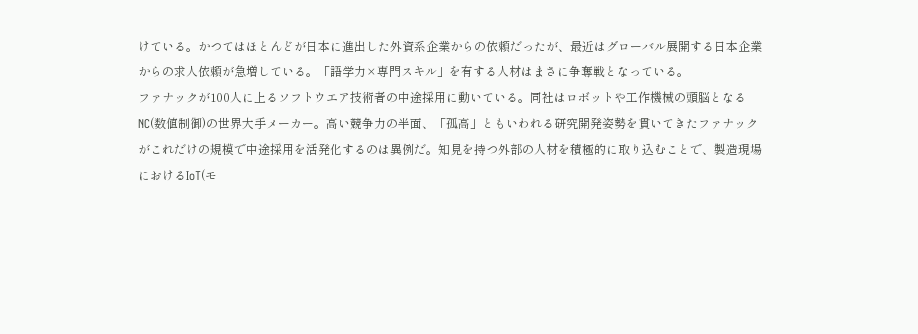けている。かつてはほとんどが日本に進出した外資系企業からの依頼だったが、最近はグローバル展開する日本企業からの求人依頼が急増している。「語学力×専門スキル」を有する人材はまさに争奪戦となっている。
ファナックが100人に上るソフトウエア技術者の中途採用に動いている。同社はロボットや工作機械の頭脳となるNC(数値制御)の世界大手メーカー。高い競争力の半面、「孤高」ともいわれる研究開発姿勢を貫いてきたファナックがこれだけの規模で中途採用を活発化するのは異例だ。知見を持つ外部の人材を積極的に取り込むことで、製造現場におけるIoT(モ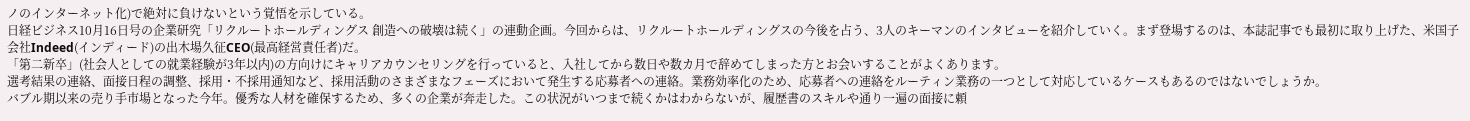ノのインターネット化)で絶対に負けないという覚悟を示している。
日経ビジネス10月16日号の企業研究「リクルートホールディングス 創造への破壊は続く」の連動企画。今回からは、リクルートホールディングスの今後を占う、3人のキーマンのインタビューを紹介していく。まず登場するのは、本誌記事でも最初に取り上げた、米国子会社Indeed(インディード)の出木場久征CEO(最高経営責任者)だ。
「第二新卒」(社会人としての就業経験が3年以内)の方向けにキャリアカウンセリングを行っていると、入社してから数日や数カ月で辞めてしまった方とお会いすることがよくあります。
選考結果の連絡、面接日程の調整、採用・不採用通知など、採用活動のさまざまなフェーズにおいて発生する応募者への連絡。業務効率化のため、応募者への連絡をルーティン業務の一つとして対応しているケースもあるのではないでしょうか。
バブル期以来の売り手市場となった今年。優秀な人材を確保するため、多くの企業が奔走した。この状況がいつまで続くかはわからないが、履歴書のスキルや通り一遍の面接に頼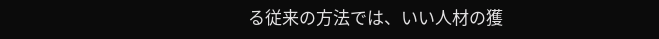る従来の方法では、いい人材の獲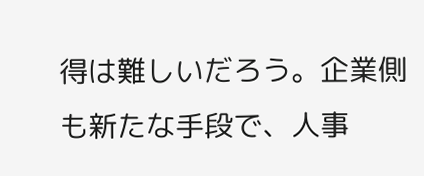得は難しいだろう。企業側も新たな手段で、人事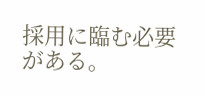採用に臨む必要がある。